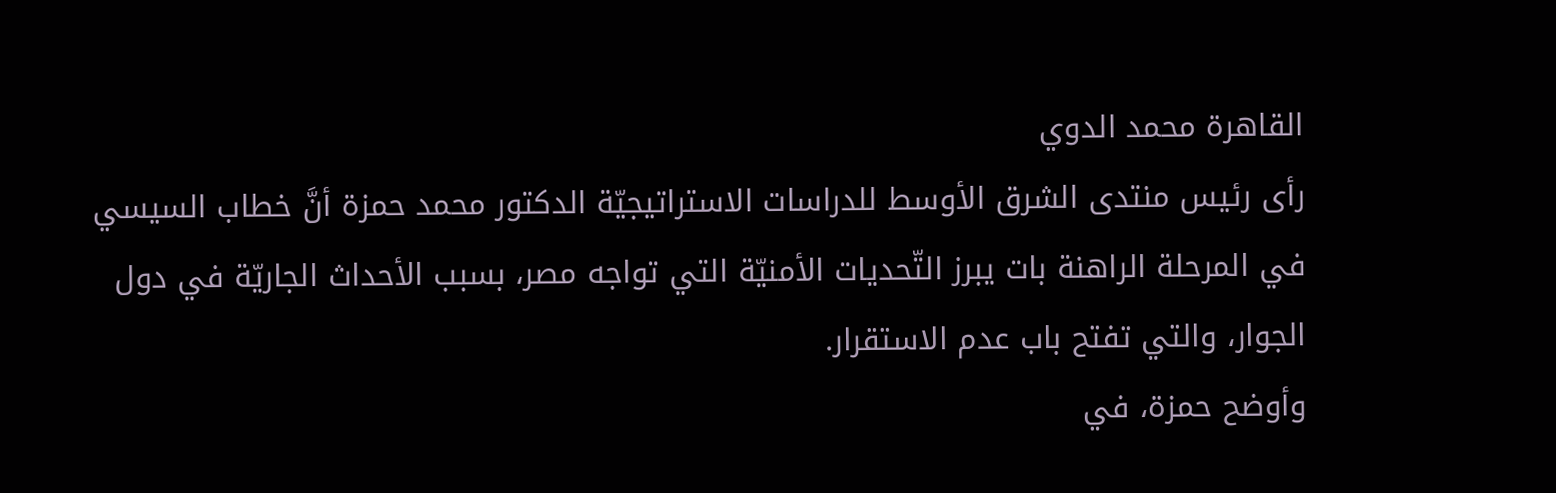القاهرة محمد الدوي
رأى رئيس منتدى الشرق الأوسط للدراسات الاستراتيجيّة الدكتور محمد حمزة أنَّ خطاب السيسي في المرحلة الراهنة بات يبرز التّحديات الأمنيّة التي تواجه مصر، بسبب الأحداث الجاريّة في دول الجوار، والتي تفتح باب عدم الاستقرار.
وأوضح حمزة، في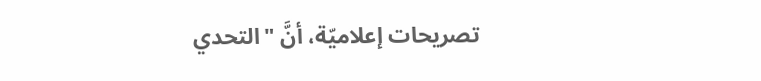تصريحات إعلاميّة، أنَّ "التحدي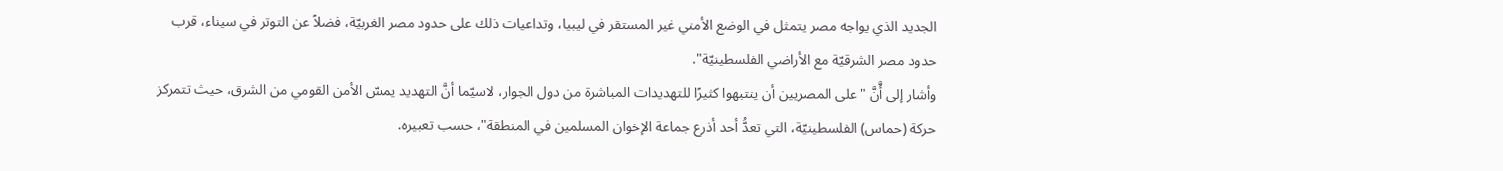الجديد الذي يواجه مصر يتمثل في الوضع الأمني غير المستقر في ليبيا، وتداعيات ذلك على حدود مصر الغربيّة، فضلاً عن التوتر في سيناء، قرب حدود مصر الشرقيّة مع الأراضي الفلسطينيّة".
وأشار إلى أَّنَّ "على المصريين أن ينتبهوا كثيرًا للتهديدات المباشرة من دول الجوار، لاسيّما أنَّ التهديد يمسّ الأمن القومي من الشرق، حيث تتمركز حركة (حماس) الفلسطينيّة، التي تعدُّ أحد أذرع جماعة الإخوان المسلمين في المنطقة"، حسب تعبيره.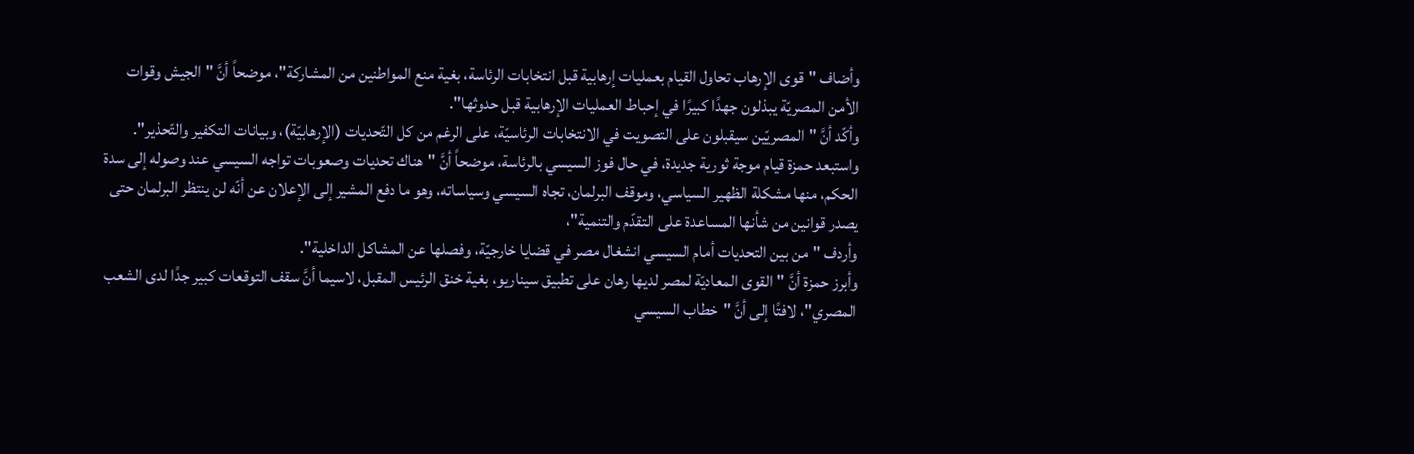وأضاف "قوى الإرهاب تحاول القيام بعمليات إرهابية قبل انتخابات الرئاسة، بغية منع المواطنين من المشاركة"، موضحاً أنَّ "الجيش وقوات الأمن المصريّة يبذلون جهدًا كبيرًا في إحباط العمليات الإرهابية قبل حدوثها".
وأكّد أنَّ "المصريّين سيقبلون على التصويت في الانتخابات الرئاسيّة، على الرغم من كل التّحديات (الإرهابيّة)، وبيانات التكفير والتّحذير".
واستبعد حمزة قيام موجة ثورية جديدة، في حال فوز السيسي بالرئاسة، موضحاً أنَّ "هناك تحديات وصعوبات تواجه السيسي عند وصوله إلى سدة الحكم، منها مشكلة الظهير السياسي، وموقف البرلمان، تجاه السيسي وسياساته، وهو ما دفع المشير إلى الإعلان عن أنّه لن ينتظر البرلمان حتى يصدر قوانين من شأنها المساعدة على التقدّم والتنمية"،
وأردف "من بين التحديات أمام السيسي انشغال مصر في قضايا خارجيّة، وفصلها عن المشاكل الداخلية".
وأبرز حمزة أنَّ "القوى المعاديّة لمصر لديها رهان على تطبيق سيناريو، بغية خنق الرئيس المقبل، لاسيما أنَّ سقف التوقعات كبير جدًا لدى الشعب المصري"، لافتًا إلى أنَّ "خطاب السيسي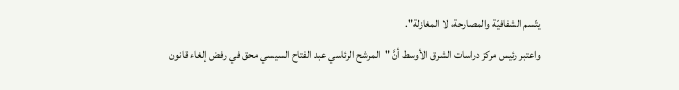يتّسم الشفافيّة والمصارحة، لا المغازلة".
واعتبر رئيس مركز دراسات الشرق الأوسط أنَّ "المرشح الرئاسي عبد الفتاح السيسي محق في رفض إلغاء قانون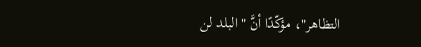التظاهر"، مؤكّدًا أنَّ "البلد لن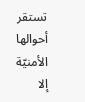تستقر أحوالها الأمنيّة إلا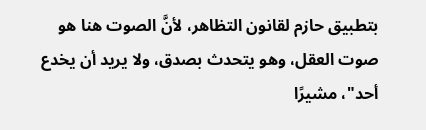بتطبيق حازم لقانون التظاهر، لأنَّ الصوت هنا هو صوت العقل، وهو يتحدث بصدق، ولا يريد أن يخدع أحد"، مشيرًا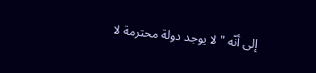إلى أنّه "لا يوجد دولة محترمة لا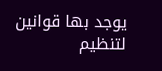يوجد بها قوانين لتنظيم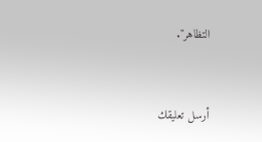التظاهر".


أرسل تعليقك